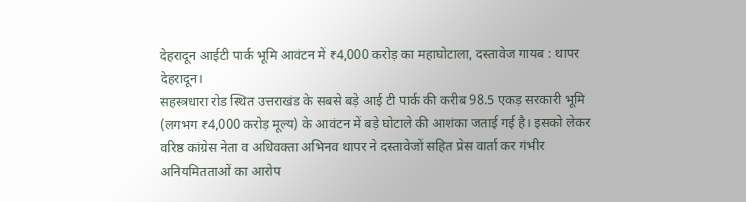देहरादून आईटी पार्क भूमि आवंटन में ₹4,000 करोड़ का महाघोटाला, दस्तावेज गायब : थापर
देहरादून।
सहस्त्रधारा रोड स्थित उत्तराखंड के सबसे बड़े आई टी पार्क की करीब 98.5 एकड़ सरकारी भूमि (लगभग ₹4,000 करोड़ मूल्य) के आवंटन में बड़े घोटाले की आशंका जताई गई है। इसको लेकर वरिष्ठ कांग्रेस नेता व अधिवक्ता अभिनव थापर ने दस्तावेजों सहित प्रेस वार्ता कर गंभीर अनियमितताओं का आरोप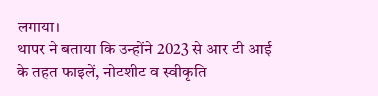लगाया।
थापर ने बताया कि उन्होंने 2023 से आर टी आई के तहत फाइलें, नोटशीट व स्वीकृति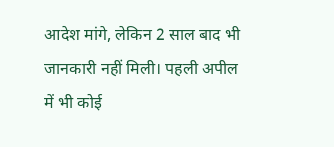आदेश मांगे, लेकिन 2 साल बाद भी जानकारी नहीं मिली। पहली अपील में भी कोई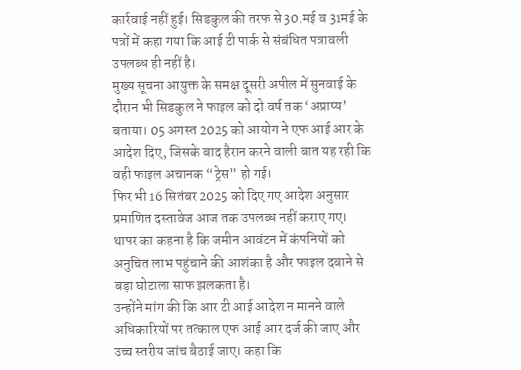कार्रवाई नहीं हुई। सिडकुल की तरफ से 30.मई व 31मई के पत्रों में कहा गया कि आई टी पार्क से संबंधित पत्रावली उपलब्ध ही नहीं है।
मुख्य सूचना आयुक्त के समक्ष दूसरी अपील में सुनवाई के दौरान भी सिडकुल ने फाइल को दो वर्ष तक ‘अप्राप्य’ बताया। 05 अगस्त 2025 को आयोग ने एफ आई आर के आदेश दिए, जिसके बाद हैरान करने वाली बात यह रही कि वही फाइल अचानक “ट्रेस” हो गई।
फिर भी 16 सितंबर 2025 को दिए गए आदेश अनुसार प्रमाणित दस्तावेज आज तक उपलब्ध नहीं कराए गए।
थापर का कहना है कि जमीन आवंटन में कंपनियों को अनुचित लाभ पहुंचाने की आशंका है और फाइल दबाने से बड़ा घोटाला साफ झलकता है।
उन्होंने मांग की कि आर टी आई आदेश न मानने वाले अधिकारियों पर तत्काल एफ आई आर दर्ज की जाए और उच्च स्तरीय जांच बैठाई जाए। कहा कि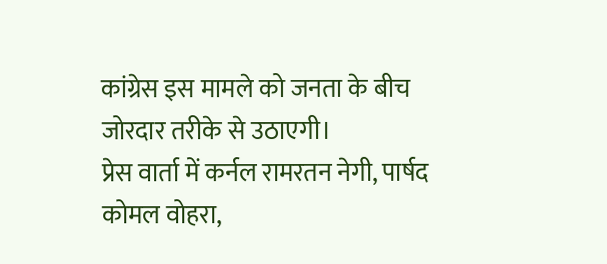कांग्रेस इस मामले को जनता के बीच जोरदार तरीके से उठाएगी।
प्रेस वार्ता में कर्नल रामरतन नेगी, पार्षद कोमल वोहरा,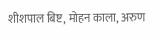शीशपाल बिष्ट, मोहन काला, अरुण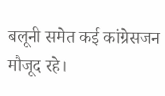बलूनी समेत कई कांग्रेसजन मौजूद रहे।